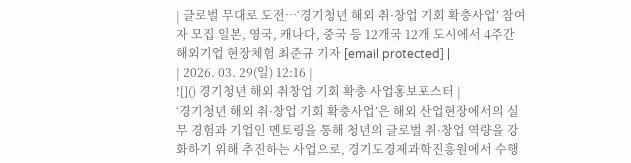| 글로벌 무대로 도전…‘경기청년 해외 취·창업 기회 확충사업’ 참여자 모집 일본, 영국, 캐나다, 중국 등 12개국 12개 도시에서 4주간 해외기업 현장체험 최준규 기자 [email protected] |
| 2026. 03. 29(일) 12:16 |
![]() 경기청년 해외 취창업 기회 확충 사업홍보포스터 |
‘경기청년 해외 취·창업 기회 확충사업’은 해외 산업현장에서의 실무 경험과 기업인 멘토링을 통해 청년의 글로벌 취·창업 역량을 강화하기 위해 추진하는 사업으로, 경기도경제과학진흥원에서 수행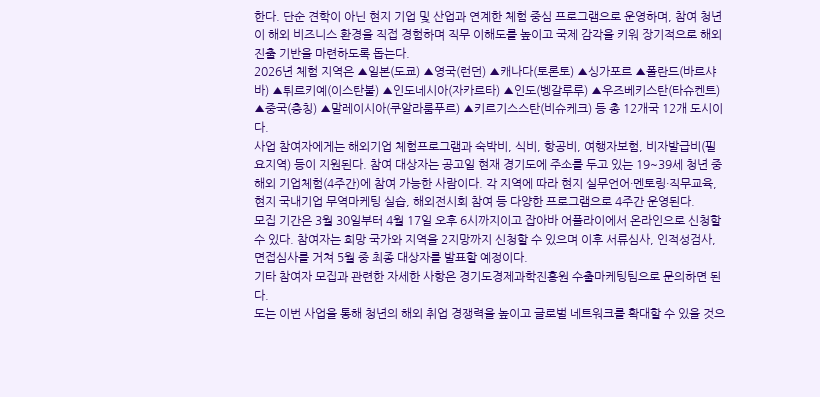한다. 단순 견학이 아닌 현지 기업 및 산업과 연계한 체험 중심 프로그램으로 운영하며, 참여 청년이 해외 비즈니스 환경을 직접 경험하며 직무 이해도를 높이고 국제 감각을 키워 장기적으로 해외 진출 기반을 마련하도록 돕는다.
2026년 체험 지역은 ▲일본(도쿄) ▲영국(런던) ▲캐나다(토론토) ▲싱가포르 ▲폴란드(바르샤바) ▲튀르키예(이스탄불) ▲인도네시아(자카르타) ▲인도(벵갈루루) ▲우즈베키스탄(타슈켄트) ▲중국(충칭) ▲말레이시아(쿠알라룸푸르) ▲키르기스스탄(비슈케크) 등 총 12개국 12개 도시이다.
사업 참여자에게는 해외기업 체험프로그램과 숙박비, 식비, 항공비, 여행자보험, 비자발급비(필요지역) 등이 지원된다. 참여 대상자는 공고일 현재 경기도에 주소를 두고 있는 19~39세 청년 중 해외 기업체험(4주간)에 참여 가능한 사람이다. 각 지역에 따라 현지 실무언어·멘토링·직무교육, 현지 국내기업 무역마케팅 실습, 해외전시회 참여 등 다양한 프로그램으로 4주간 운영된다.
모집 기간은 3월 30일부터 4월 17일 오후 6시까지이고 잡아바 어플라이에서 온라인으로 신청할 수 있다. 참여자는 희망 국가와 지역을 2지망까지 신청할 수 있으며 이후 서류심사, 인적성검사, 면접심사를 거쳐 5월 중 최종 대상자를 발표할 예정이다.
기타 참여자 모집과 관련한 자세한 사항은 경기도경제과학진흥원 수출마케팅팀으로 문의하면 된다.
도는 이번 사업을 통해 청년의 해외 취업 경쟁력을 높이고 글로벌 네트워크를 확대할 수 있을 것으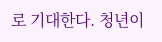로 기대한다. 청년이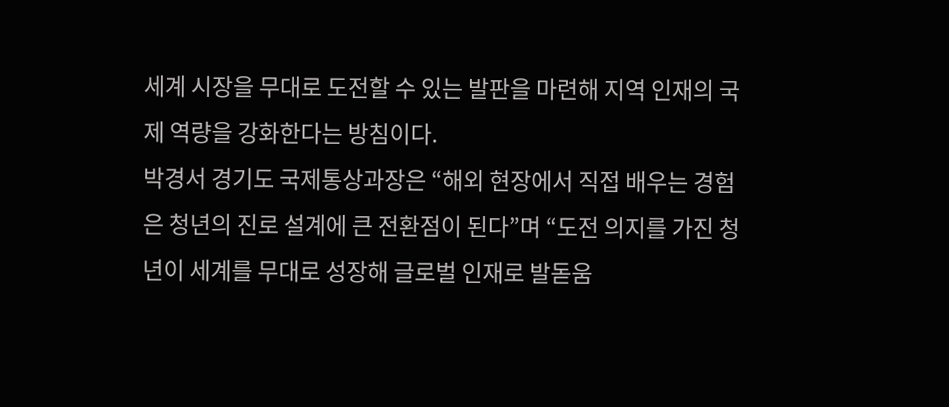세계 시장을 무대로 도전할 수 있는 발판을 마련해 지역 인재의 국제 역량을 강화한다는 방침이다.
박경서 경기도 국제통상과장은 “해외 현장에서 직접 배우는 경험은 청년의 진로 설계에 큰 전환점이 된다”며 “도전 의지를 가진 청년이 세계를 무대로 성장해 글로벌 인재로 발돋움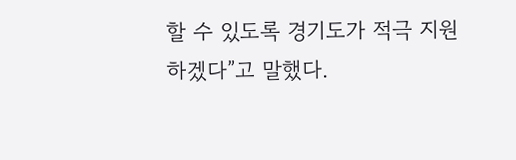할 수 있도록 경기도가 적극 지원하겠다”고 말했다.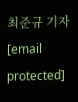최준규 기자 [email protected]